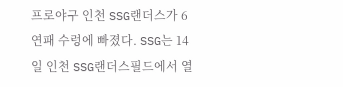프로야구 인천 SSG랜더스가 6연패 수렁에 빠졌다. SSG는 14일 인천 SSG랜더스필드에서 열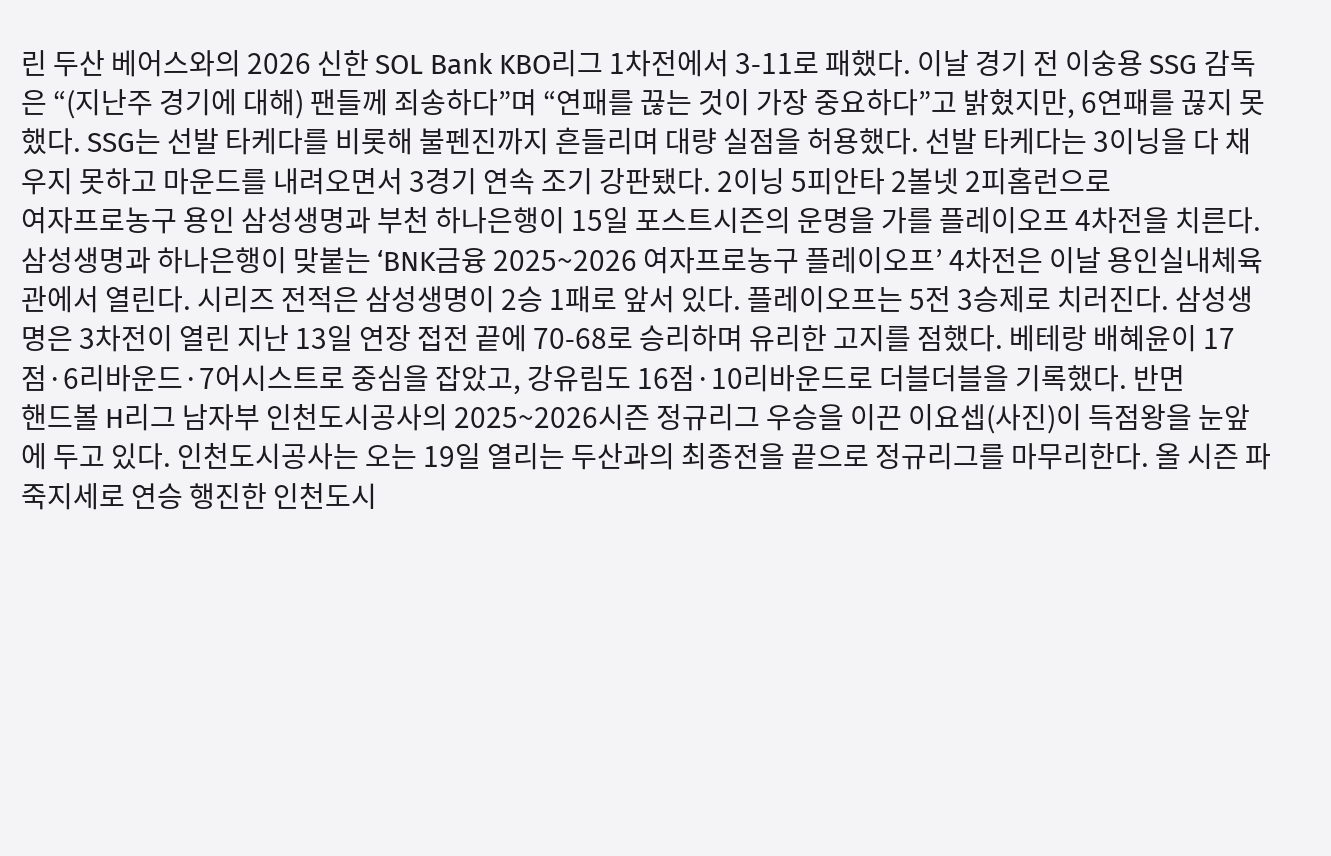린 두산 베어스와의 2026 신한 SOL Bank KBO리그 1차전에서 3-11로 패했다. 이날 경기 전 이숭용 SSG 감독은 “(지난주 경기에 대해) 팬들께 죄송하다”며 “연패를 끊는 것이 가장 중요하다”고 밝혔지만, 6연패를 끊지 못했다. SSG는 선발 타케다를 비롯해 불펜진까지 흔들리며 대량 실점을 허용했다. 선발 타케다는 3이닝을 다 채우지 못하고 마운드를 내려오면서 3경기 연속 조기 강판됐다. 2이닝 5피안타 2볼넷 2피홈런으로
여자프로농구 용인 삼성생명과 부천 하나은행이 15일 포스트시즌의 운명을 가를 플레이오프 4차전을 치른다. 삼성생명과 하나은행이 맞붙는 ‘BNK금융 2025~2026 여자프로농구 플레이오프’ 4차전은 이날 용인실내체육관에서 열린다. 시리즈 전적은 삼성생명이 2승 1패로 앞서 있다. 플레이오프는 5전 3승제로 치러진다. 삼성생명은 3차전이 열린 지난 13일 연장 접전 끝에 70-68로 승리하며 유리한 고지를 점했다. 베테랑 배혜윤이 17점·6리바운드·7어시스트로 중심을 잡았고, 강유림도 16점·10리바운드로 더블더블을 기록했다. 반면
핸드볼 H리그 남자부 인천도시공사의 2025~2026시즌 정규리그 우승을 이끈 이요셉(사진)이 득점왕을 눈앞에 두고 있다. 인천도시공사는 오는 19일 열리는 두산과의 최종전을 끝으로 정규리그를 마무리한다. 올 시즌 파죽지세로 연승 행진한 인천도시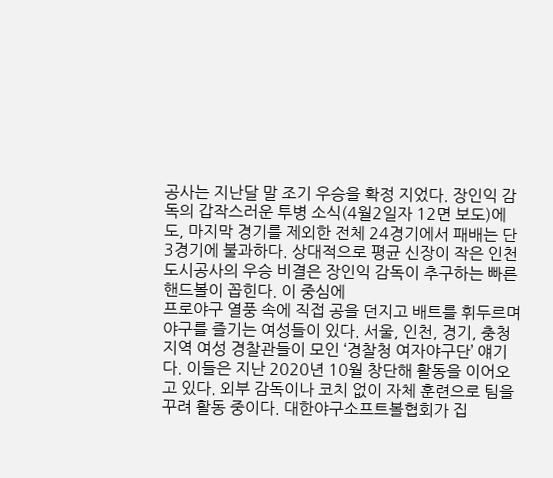공사는 지난달 말 조기 우승을 확정 지었다. 장인익 감독의 갑작스러운 투병 소식(4월2일자 12면 보도)에도, 마지막 경기를 제외한 전체 24경기에서 패배는 단 3경기에 불과하다. 상대적으로 평균 신장이 작은 인천도시공사의 우승 비결은 장인익 감독이 추구하는 빠른 핸드볼이 꼽힌다. 이 중심에
프로야구 열풍 속에 직접 공을 던지고 배트를 휘두르며 야구를 즐기는 여성들이 있다. 서울, 인천, 경기, 충청 지역 여성 경찰관들이 모인 ‘경찰청 여자야구단’ 얘기다. 이들은 지난 2020년 10월 창단해 활동을 이어오고 있다. 외부 감독이나 코치 없이 자체 훈련으로 팀을 꾸려 활동 중이다. 대한야구소프트볼협회가 집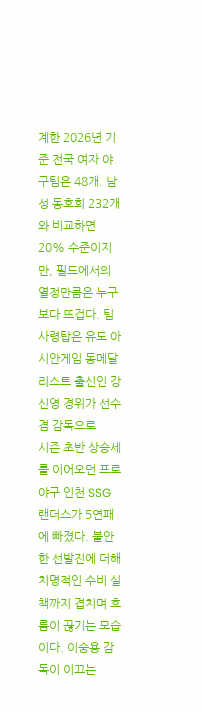계한 2026년 기준 전국 여자 야구팀은 48개. 남성 동호회 232개와 비교하면 20% 수준이지만, 필드에서의 열정만큼은 누구보다 뜨겁다. 팀 사령탑은 유도 아시안게임 동메달리스트 출신인 강신영 경위가 선수 겸 감독으로
시즌 초반 상승세를 이어오던 프로야구 인천 SSG랜더스가 5연패에 빠졌다. 불안한 선발진에 더해 치명적인 수비 실책까지 겹치며 흐름이 끊기는 모습이다. 이숭용 감독이 이끄는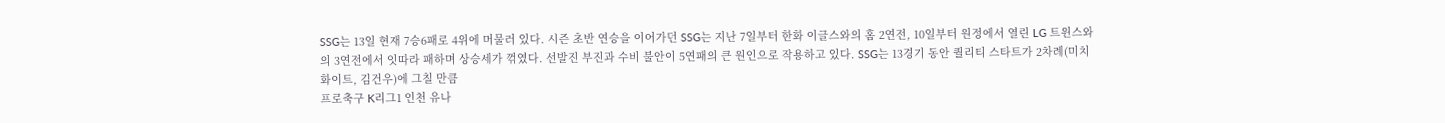SSG는 13일 현재 7승6패로 4위에 머물러 있다. 시즌 초반 연승을 이어가던 SSG는 지난 7일부터 한화 이글스와의 홈 2연전, 10일부터 원정에서 열린 LG 트윈스와의 3연전에서 잇따라 패하며 상승세가 꺾였다. 선발진 부진과 수비 불안이 5연패의 큰 원인으로 작용하고 있다. SSG는 13경기 동안 퀄리티 스타트가 2차례(미치 화이트, 김건우)에 그칠 만큼
프로축구 K리그1 인천 유나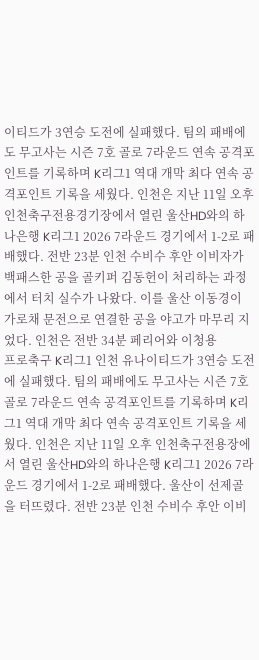이티드가 3연승 도전에 실패했다. 팀의 패배에도 무고사는 시즌 7호 골로 7라운드 연속 공격포인트를 기록하며 K리그1 역대 개막 최다 연속 공격포인트 기록을 세웠다. 인천은 지난 11일 오후 인천축구전용경기장에서 열린 울산HD와의 하나은행 K리그1 2026 7라운드 경기에서 1-2로 패배했다. 전반 23분 인천 수비수 후안 이비자가 백패스한 공을 골키퍼 김동헌이 처리하는 과정에서 터치 실수가 나왔다. 이를 울산 이동경이 가로채 문전으로 연결한 공을 야고가 마무리 지었다. 인천은 전반 34분 페리어와 이청용
프로축구 K리그1 인천 유나이티드가 3연승 도전에 실패했다. 팀의 패배에도 무고사는 시즌 7호 골로 7라운드 연속 공격포인트를 기록하며 K리그1 역대 개막 최다 연속 공격포인트 기록을 세웠다. 인천은 지난 11일 오후 인천축구전용장에서 열린 울산HD와의 하나은행 K리그1 2026 7라운드 경기에서 1-2로 패배했다. 울산이 선제골을 터뜨렸다. 전반 23분 인천 수비수 후안 이비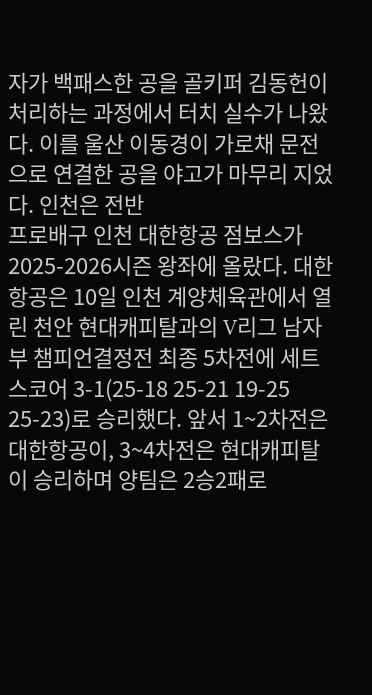자가 백패스한 공을 골키퍼 김동헌이 처리하는 과정에서 터치 실수가 나왔다. 이를 울산 이동경이 가로채 문전으로 연결한 공을 야고가 마무리 지었다. 인천은 전반
프로배구 인천 대한항공 점보스가 2025-2026시즌 왕좌에 올랐다. 대한항공은 10일 인천 계양체육관에서 열린 천안 현대캐피탈과의 V리그 남자부 챔피언결정전 최종 5차전에 세트스코어 3-1(25-18 25-21 19-25 25-23)로 승리했다. 앞서 1~2차전은 대한항공이, 3~4차전은 현대캐피탈이 승리하며 양팀은 2승2패로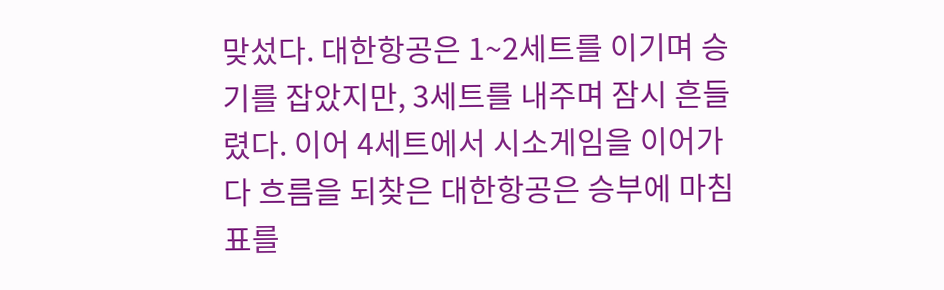맞섰다. 대한항공은 1~2세트를 이기며 승기를 잡았지만, 3세트를 내주며 잠시 흔들렸다. 이어 4세트에서 시소게임을 이어가다 흐름을 되찾은 대한항공은 승부에 마침표를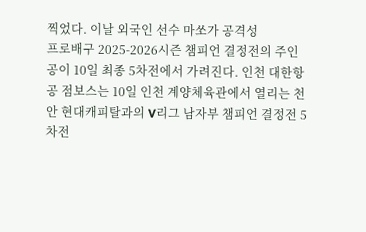찍었다. 이날 외국인 선수 마쏘가 공격성
프로배구 2025-2026시즌 챔피언 결정전의 주인공이 10일 최종 5차전에서 가려진다. 인천 대한항공 점보스는 10일 인천 계양체육관에서 열리는 천안 현대캐피탈과의 V리그 남자부 챔피언 결정전 5차전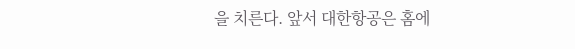을 치른다. 앞서 대한항공은 홈에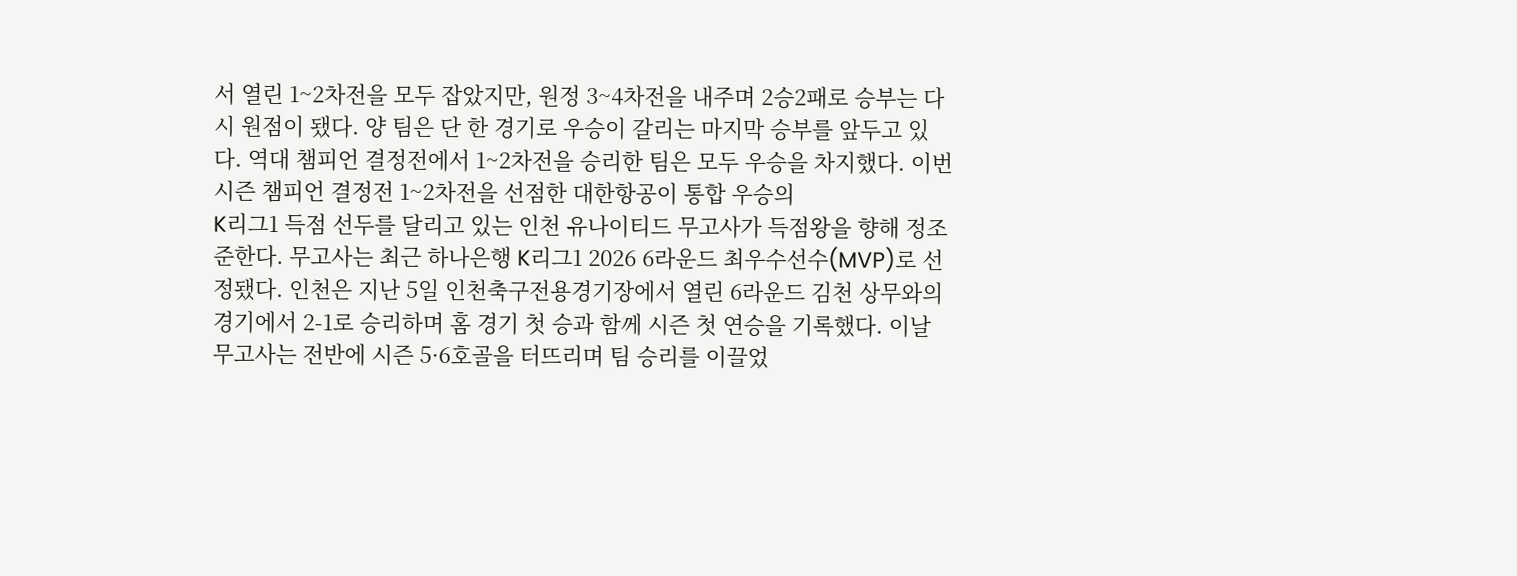서 열린 1~2차전을 모두 잡았지만, 원정 3~4차전을 내주며 2승2패로 승부는 다시 원점이 됐다. 양 팀은 단 한 경기로 우승이 갈리는 마지막 승부를 앞두고 있다. 역대 챔피언 결정전에서 1~2차전을 승리한 팀은 모두 우승을 차지했다. 이번 시즌 챔피언 결정전 1~2차전을 선점한 대한항공이 통합 우승의
K리그1 득점 선두를 달리고 있는 인천 유나이티드 무고사가 득점왕을 향해 정조준한다. 무고사는 최근 하나은행 K리그1 2026 6라운드 최우수선수(MVP)로 선정됐다. 인천은 지난 5일 인천축구전용경기장에서 열린 6라운드 김천 상무와의 경기에서 2-1로 승리하며 홈 경기 첫 승과 함께 시즌 첫 연승을 기록했다. 이날 무고사는 전반에 시즌 5·6호골을 터뜨리며 팀 승리를 이끌었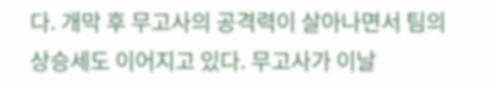다. 개막 후 무고사의 공격력이 살아나면서 팀의 상승세도 이어지고 있다. 무고사가 이날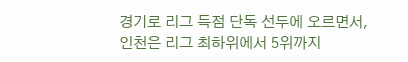경기로 리그 득점 단독 선두에 오르면서, 인천은 리그 최하위에서 5위까지